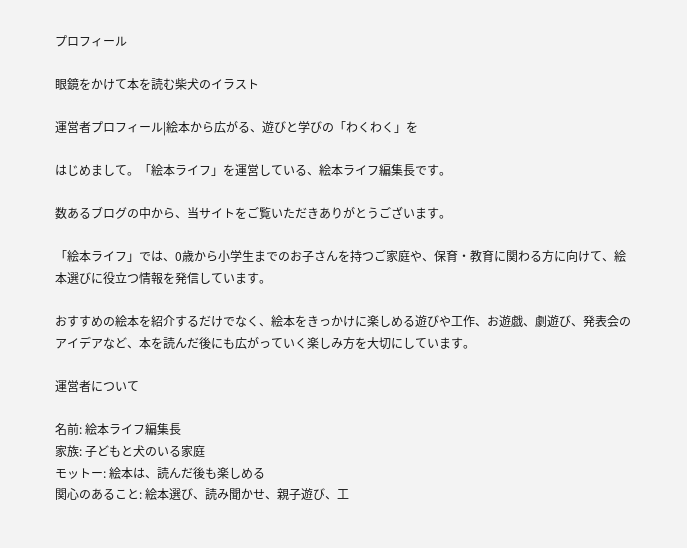プロフィール

眼鏡をかけて本を読む柴犬のイラスト

運営者プロフィール|絵本から広がる、遊びと学びの「わくわく」を

はじめまして。「絵本ライフ」を運営している、絵本ライフ編集長です。

数あるブログの中から、当サイトをご覧いただきありがとうございます。

「絵本ライフ」では、0歳から小学生までのお子さんを持つご家庭や、保育・教育に関わる方に向けて、絵本選びに役立つ情報を発信しています。

おすすめの絵本を紹介するだけでなく、絵本をきっかけに楽しめる遊びや工作、お遊戯、劇遊び、発表会のアイデアなど、本を読んだ後にも広がっていく楽しみ方を大切にしています。

運営者について

名前: 絵本ライフ編集長
家族: 子どもと犬のいる家庭
モットー: 絵本は、読んだ後も楽しめる
関心のあること: 絵本選び、読み聞かせ、親子遊び、工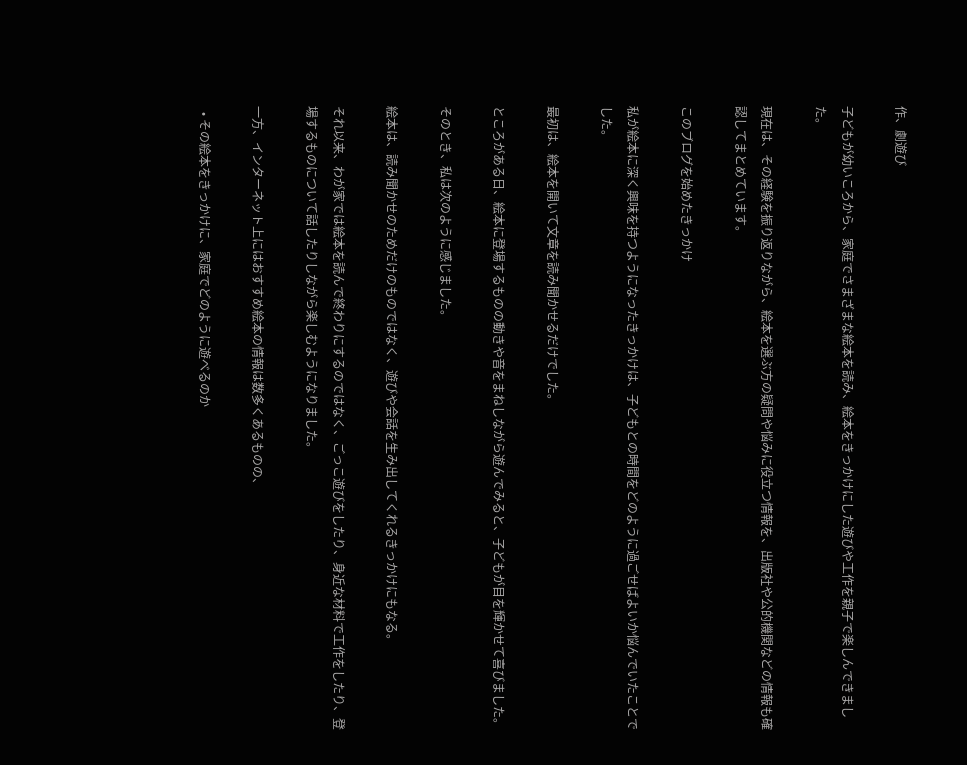作、劇遊び

子どもが幼いころから、家庭でさまざまな絵本を読み、絵本をきっかけにした遊びや工作を親子で楽しんできました。

現在は、その経験を振り返りながら、絵本を選ぶ方の疑問や悩みに役立つ情報を、出版社や公的機関などの情報も確認してまとめています。

このブログを始めたきっかけ

私が絵本に深く興味を持つようになったきっかけは、子どもとの時間をどのように過ごせばよいか悩んでいたことでした。

最初は、絵本を開いて文章を読み聞かせるだけでした。

ところがある日、絵本に登場するものの動きや音をまねしながら遊んでみると、子どもが目を輝かせて喜びました。

そのとき、私は次のように感じました。

絵本は、読み聞かせのためだけのものではなく、遊びや会話を生み出してくれるきっかけにもなる。

それ以来、わが家では絵本を読んで終わりにするのではなく、ごっこ遊びをしたり、身近な材料で工作をしたり、登場するものについて話したりしながら楽しむようになりました。

一方、インターネット上にはおすすめ絵本の情報は数多くあるものの、

  • その絵本をきっかけに、家庭でどのように遊べるのか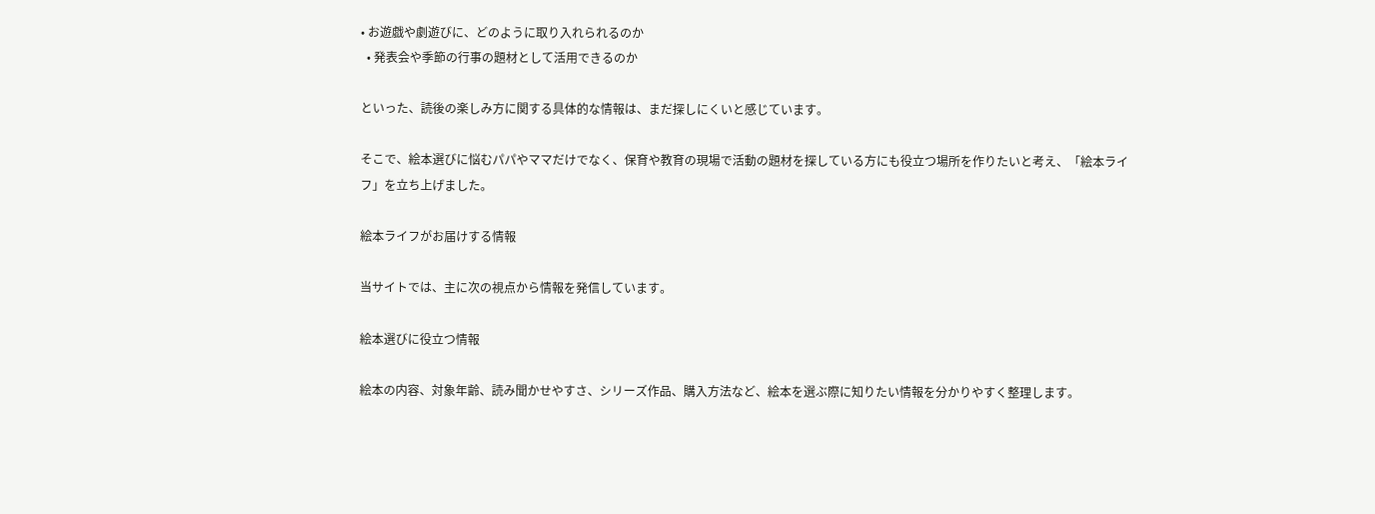• お遊戯や劇遊びに、どのように取り入れられるのか
  • 発表会や季節の行事の題材として活用できるのか

といった、読後の楽しみ方に関する具体的な情報は、まだ探しにくいと感じています。

そこで、絵本選びに悩むパパやママだけでなく、保育や教育の現場で活動の題材を探している方にも役立つ場所を作りたいと考え、「絵本ライフ」を立ち上げました。

絵本ライフがお届けする情報

当サイトでは、主に次の視点から情報を発信しています。

絵本選びに役立つ情報

絵本の内容、対象年齢、読み聞かせやすさ、シリーズ作品、購入方法など、絵本を選ぶ際に知りたい情報を分かりやすく整理します。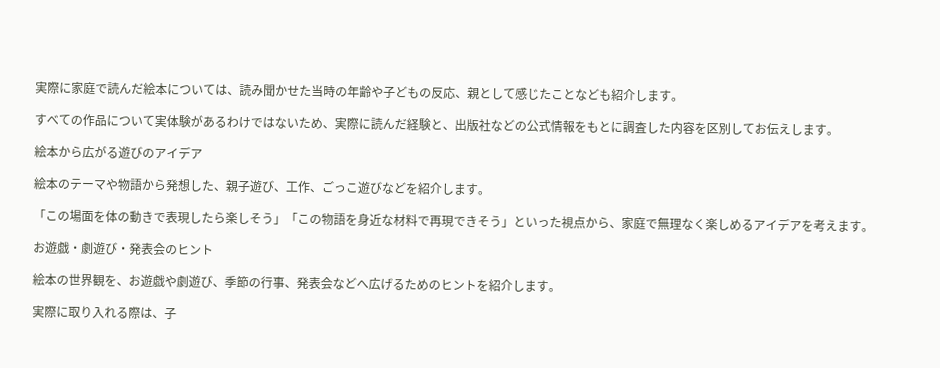実際に家庭で読んだ絵本については、読み聞かせた当時の年齢や子どもの反応、親として感じたことなども紹介します。

すべての作品について実体験があるわけではないため、実際に読んだ経験と、出版社などの公式情報をもとに調査した内容を区別してお伝えします。

絵本から広がる遊びのアイデア

絵本のテーマや物語から発想した、親子遊び、工作、ごっこ遊びなどを紹介します。

「この場面を体の動きで表現したら楽しそう」「この物語を身近な材料で再現できそう」といった視点から、家庭で無理なく楽しめるアイデアを考えます。

お遊戯・劇遊び・発表会のヒント

絵本の世界観を、お遊戯や劇遊び、季節の行事、発表会などへ広げるためのヒントを紹介します。

実際に取り入れる際は、子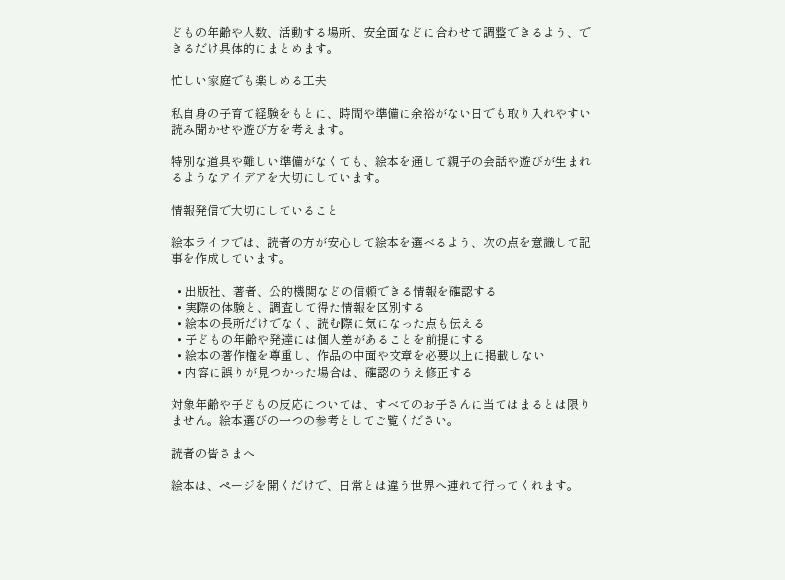どもの年齢や人数、活動する場所、安全面などに合わせて調整できるよう、できるだけ具体的にまとめます。

忙しい家庭でも楽しめる工夫

私自身の子育て経験をもとに、時間や準備に余裕がない日でも取り入れやすい読み聞かせや遊び方を考えます。

特別な道具や難しい準備がなくても、絵本を通して親子の会話や遊びが生まれるようなアイデアを大切にしています。

情報発信で大切にしていること

絵本ライフでは、読者の方が安心して絵本を選べるよう、次の点を意識して記事を作成しています。

  • 出版社、著者、公的機関などの信頼できる情報を確認する
  • 実際の体験と、調査して得た情報を区別する
  • 絵本の長所だけでなく、読む際に気になった点も伝える
  • 子どもの年齢や発達には個人差があることを前提にする
  • 絵本の著作権を尊重し、作品の中面や文章を必要以上に掲載しない
  • 内容に誤りが見つかった場合は、確認のうえ修正する

対象年齢や子どもの反応については、すべてのお子さんに当てはまるとは限りません。絵本選びの一つの参考としてご覧ください。

読者の皆さまへ

絵本は、ページを開くだけで、日常とは違う世界へ連れて行ってくれます。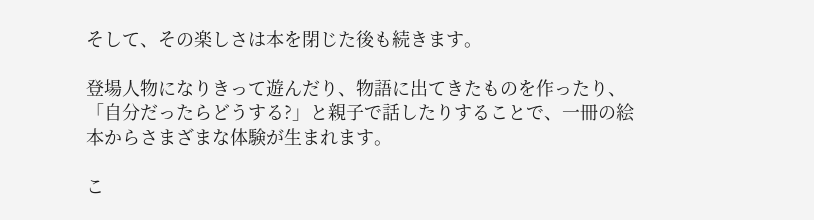そして、その楽しさは本を閉じた後も続きます。

登場人物になりきって遊んだり、物語に出てきたものを作ったり、「自分だったらどうする?」と親子で話したりすることで、一冊の絵本からさまざまな体験が生まれます。

こ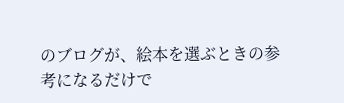のブログが、絵本を選ぶときの参考になるだけで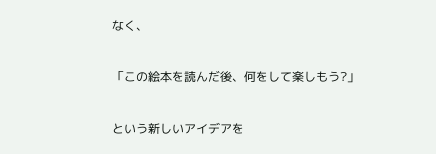なく、

「この絵本を読んだ後、何をして楽しもう?」

という新しいアイデアを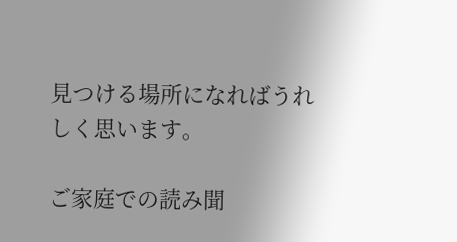見つける場所になればうれしく思います。

ご家庭での読み聞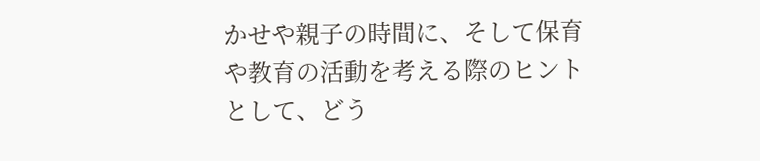かせや親子の時間に、そして保育や教育の活動を考える際のヒントとして、どう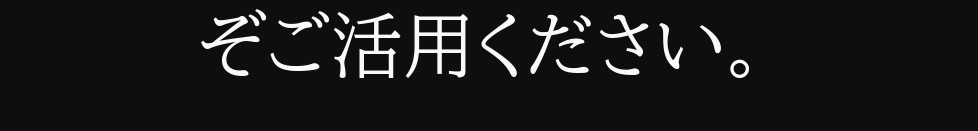ぞご活用ください。